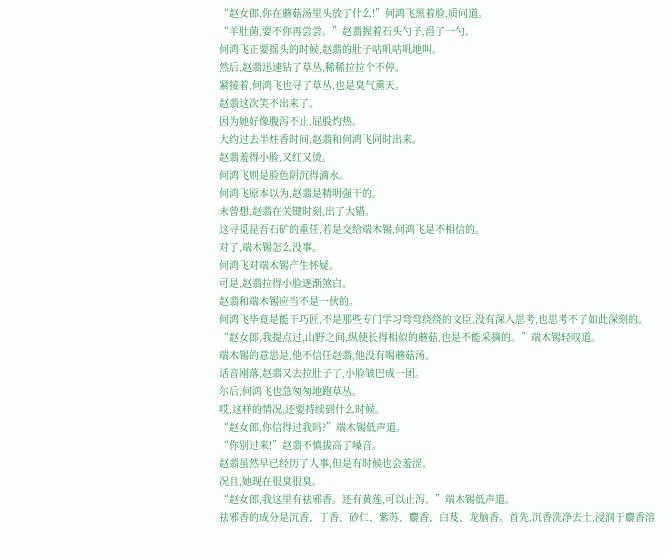“赵女郎,你在蘑菇汤里头放了什么!”何鸿飞黑着脸,质问道。
“羊肚菌,要不你再尝尝。”赵翡握着石头勺子,舀了一勺。
何鸿飞正要摇头的时候,赵翡的肚子咕叽咕叽地叫。
然后,赵翡迅速钻了草丛,稀稀拉拉个不停。
紧接着,何鸿飞也寻了草丛,也是臭气熏天。
赵翡这次笑不出来了。
因为她好像腹泻不止,屁股灼热。
大约过去半炷香时间,赵翡和何鸿飞同时出来。
赵翡羞得小脸,又红又烫。
何鸿飞则是脸色阴沉得滴水。
何鸿飞原本以为,赵翡是精明强干的。
未曾想,赵翡在关键时刻,出了大错。
这寻觅昆吾石矿的重任,若是交给端木锡,何鸿飞是不相信的。
对了,端木锡怎么没事。
何鸿飞对端木锡产生怀疑。
可是,赵翡拉得小脸逐渐煞白。
赵翡和端木锡应当不是一伙的。
何鸿飞毕竟是能干巧匠,不是那些专门学习弯弯绕绕的文臣,没有深入思考,也思考不了如此深刻的。
“赵女郎,我提点过,山野之间,纵使长得相似的蘑菇,也是不能采摘的。”端木锡轻叹道。
端木锡的意思是,他不信任赵翡,他没有喝蘑菇汤。
话音刚落,赵翡又去拉肚子了,小脸皱巴成一团。
尔后,何鸿飞也急匆匆地跑草丛。
哎,这样的情况,还要持续到什么时候。
“赵女郎,你信得过我吗?”端木锡低声道。
“你别过来!”赵翡不慎拔高了嗓音。
赵翡虽然早已经历了人事,但是有时候也会羞涩。
况且,她现在很臭很臭。
“赵女郎,我这里有祛邪香。还有黄莲,可以止泻。”端木锡低声道。
祛邪香的成分是沉香、丁香、砂仁、紫苏、麝香、白芨、龙脑香。首先,沉香洗净去土,浸润于麝香溶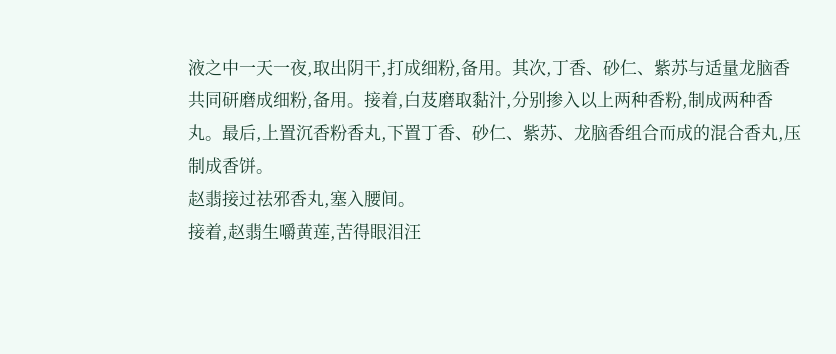液之中一天一夜,取出阴干,打成细粉,备用。其次,丁香、砂仁、紫苏与适量龙脑香共同研磨成细粉,备用。接着,白芨磨取黏汁,分别掺入以上两种香粉,制成两种香丸。最后,上置沉香粉香丸,下置丁香、砂仁、紫苏、龙脑香组合而成的混合香丸,压制成香饼。
赵翡接过祛邪香丸,塞入腰间。
接着,赵翡生嚼黄莲,苦得眼泪汪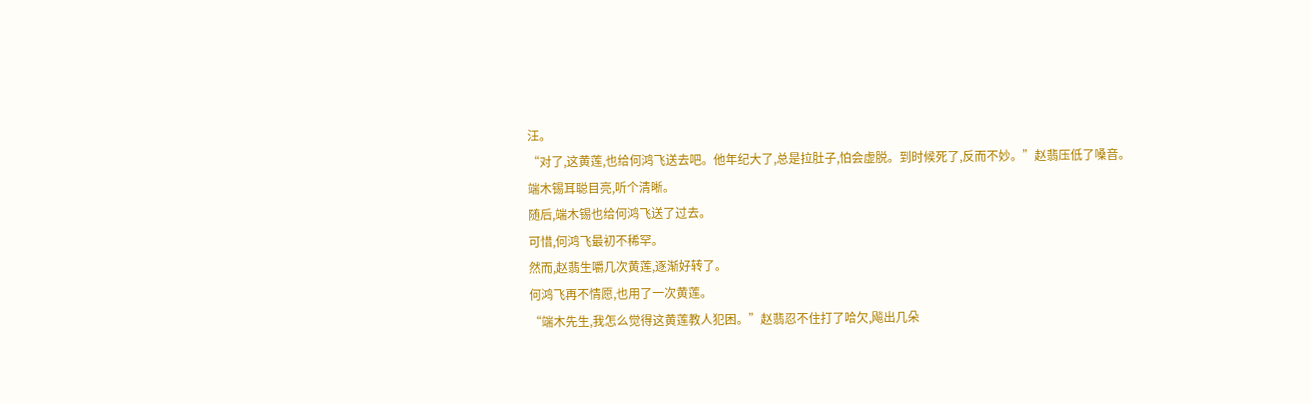汪。
“对了,这黄莲,也给何鸿飞送去吧。他年纪大了,总是拉肚子,怕会虚脱。到时候死了,反而不妙。”赵翡压低了嗓音。
端木锡耳聪目亮,听个清晰。
随后,端木锡也给何鸿飞送了过去。
可惜,何鸿飞最初不稀罕。
然而,赵翡生嚼几次黄莲,逐渐好转了。
何鸿飞再不情愿,也用了一次黄莲。
“端木先生,我怎么觉得这黄莲教人犯困。”赵翡忍不住打了哈欠,飚出几朵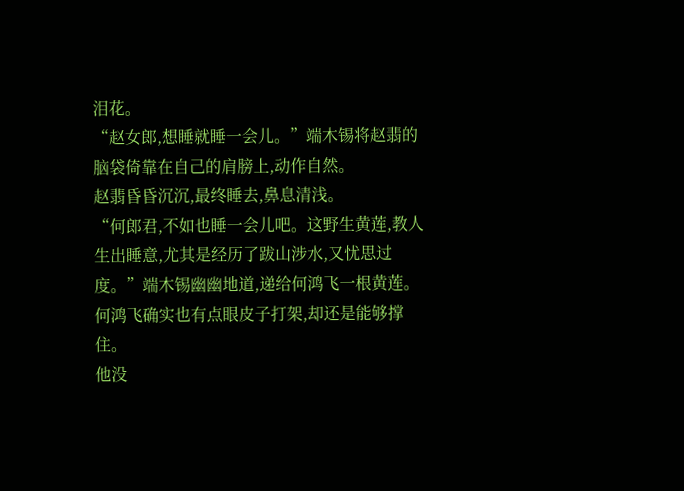泪花。
“赵女郎,想睡就睡一会儿。”端木锡将赵翡的脑袋倚靠在自己的肩膀上,动作自然。
赵翡昏昏沉沉,最终睡去,鼻息清浅。
“何郎君,不如也睡一会儿吧。这野生黄莲,教人生出睡意,尤其是经历了跋山涉水,又忧思过度。”端木锡幽幽地道,递给何鸿飞一根黄莲。
何鸿飞确实也有点眼皮子打架,却还是能够撑住。
他没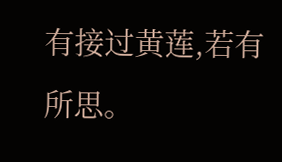有接过黄莲,若有所思。